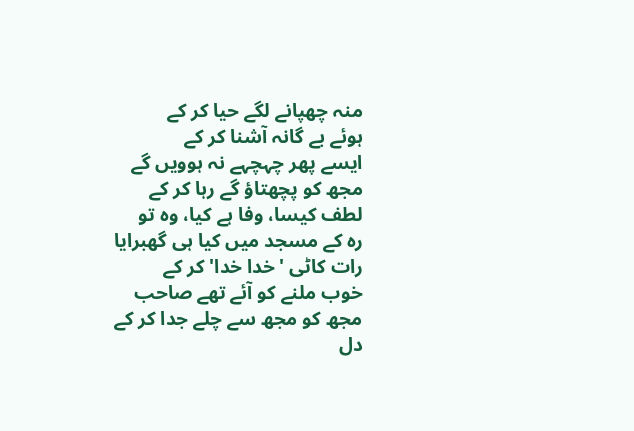منہ چھپانے لگے حیا کر کے
ہوئے بے گانہ آشنا کر کے
ایسے پھر چہچہے نہ ہوویں گے
مجھ کو پچھتاؤ گے رہا کر کے
لطف کیسا، وفا ہے کیا، وہ تو
رہ کے مسجد میں کیا ہی گھبرایا
رات کاٹی 'خدا خدا' کر کے
خوب ملنے کو آئے تھے صاحب
مجھ کو مجھ سے چلے جدا کر کے
دل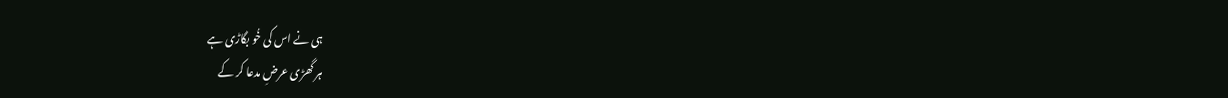ہی نے اس کی خُو بگاڑی ہے
ہر گھڑی عرضِ مدعا کر کے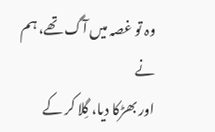وہ تو غصہ میں آگ تھے، ہم نے
اور بھڑکا دیا، گِلا کر کے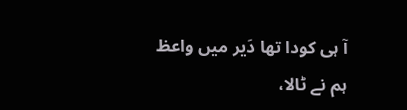آ ہی کودا تھا دَیر میں واعظ
ہم نے ٹالا،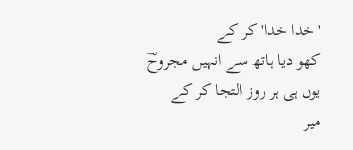'خدا خدا' کر کے
کھو دیا ہاتھ سے انہیں مجروحؔ
یوں ہی ہر روز التجا کر کے
میر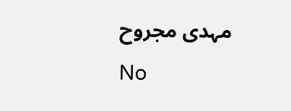مہدی مجروح
No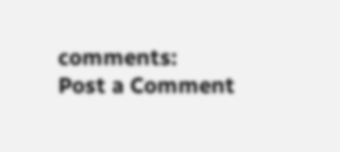comments:
Post a Comment